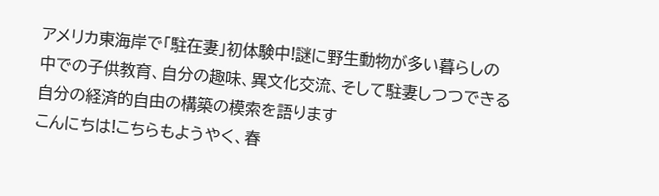アメリカ東海岸で「駐在妻」初体験中!謎に野生動物が多い暮らしの中での子供教育、自分の趣味、異文化交流、そして駐妻しつつできる自分の経済的自由の構築の模索を語ります
こんにちは!こちらもようやく、春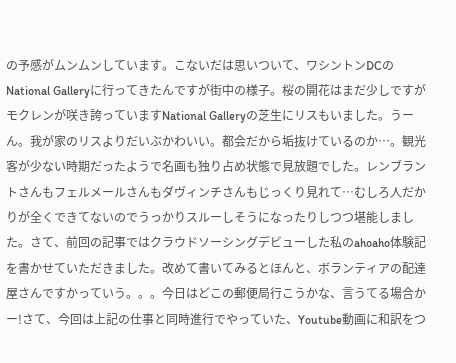の予感がムンムンしています。こないだは思いついて、ワシントンDCのNational Galleryに行ってきたんですが街中の様子。桜の開花はまだ少しですがモクレンが咲き誇っていますNational Galleryの芝生にリスもいました。うーん。我が家のリスよりだいぶかわいい。都会だから垢抜けているのか…。観光客が少ない時期だったようで名画も独り占め状態で見放題でした。レンブラントさんもフェルメールさんもダヴィンチさんもじっくり見れて…むしろ人だかりが全くできてないのでうっかりスルーしそうになったりしつつ堪能しました。さて、前回の記事ではクラウドソーシングデビューした私のahoaho体験記を書かせていただきました。改めて書いてみるとほんと、ボランティアの配達屋さんですかっていう。。。今日はどこの郵便局行こうかな、言うてる場合かー!さて、今回は上記の仕事と同時進行でやっていた、Youtube動画に和訳をつ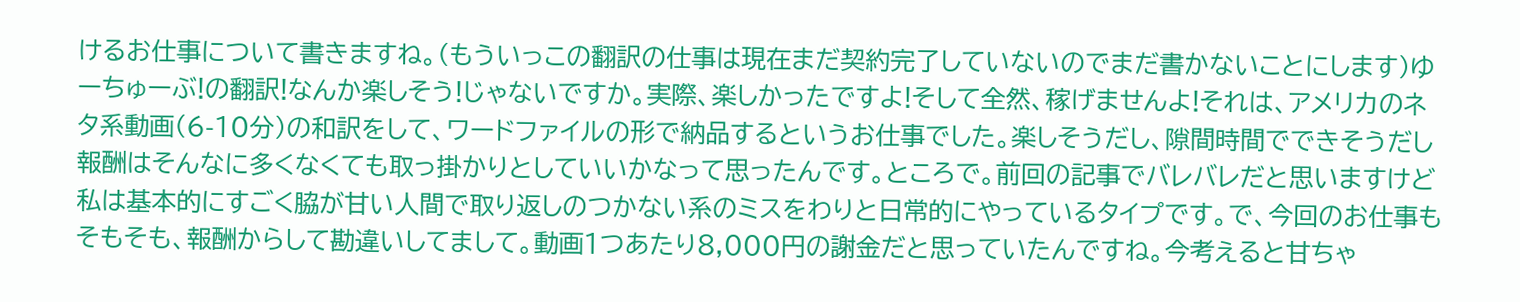けるお仕事について書きますね。(もういっこの翻訳の仕事は現在まだ契約完了していないのでまだ書かないことにします)ゆーちゅーぶ!の翻訳!なんか楽しそう!じゃないですか。実際、楽しかったですよ!そして全然、稼げませんよ!それは、アメリカのネタ系動画(6-10分)の和訳をして、ワードファイルの形で納品するというお仕事でした。楽しそうだし、隙間時間でできそうだし報酬はそんなに多くなくても取っ掛かりとしていいかなって思ったんです。ところで。前回の記事でバレバレだと思いますけど私は基本的にすごく脇が甘い人間で取り返しのつかない系のミスをわりと日常的にやっているタイプです。で、今回のお仕事もそもそも、報酬からして勘違いしてまして。動画1つあたり8,000円の謝金だと思っていたんですね。今考えると甘ちゃ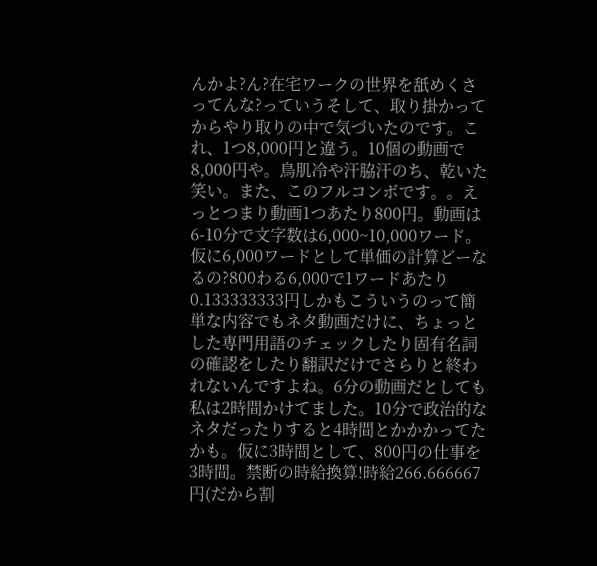んかよ?ん?在宅ワークの世界を舐めくさってんな?っていうそして、取り掛かってからやり取りの中で気づいたのです。これ、1つ8,000円と違う。10個の動画で8,000円や。鳥肌冷や汗脇汗のち、乾いた笑い。また、このフルコンボです。。えっとつまり動画1つあたり800円。動画は6-10分で文字数は6,000~10,000ワード。仮に6,000ワードとして単価の計算どーなるの?800わる6,000で1ワードあたり0.133333333円しかもこういうのって簡単な内容でもネタ動画だけに、ちょっとした専門用語のチェックしたり固有名詞の確認をしたり翻訳だけでさらりと終われないんですよね。6分の動画だとしても私は2時間かけてました。10分で政治的なネタだったりすると4時間とかかかってたかも。仮に3時間として、800円の仕事を3時間。禁断の時給換算!時給266.666667円(だから割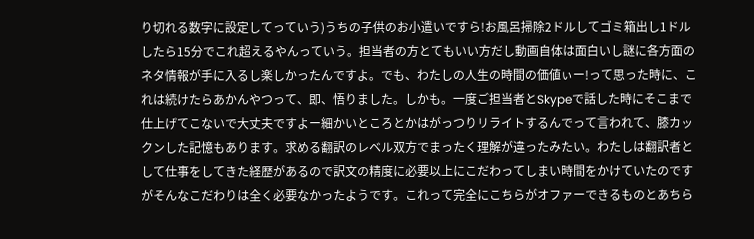り切れる数字に設定してっていう)うちの子供のお小遣いですら!お風呂掃除2ドルしてゴミ箱出し1ドルしたら15分でこれ超えるやんっていう。担当者の方とてもいい方だし動画自体は面白いし謎に各方面のネタ情報が手に入るし楽しかったんですよ。でも、わたしの人生の時間の価値ぃー!って思った時に、これは続けたらあかんやつって、即、悟りました。しかも。一度ご担当者とSkypeで話した時にそこまで仕上げてこないで大丈夫ですよー細かいところとかはがっつりリライトするんでって言われて、膝カックンした記憶もあります。求める翻訳のレベル双方でまったく理解が違ったみたい。わたしは翻訳者として仕事をしてきた経歴があるので訳文の精度に必要以上にこだわってしまい時間をかけていたのですがそんなこだわりは全く必要なかったようです。これって完全にこちらがオファーできるものとあちら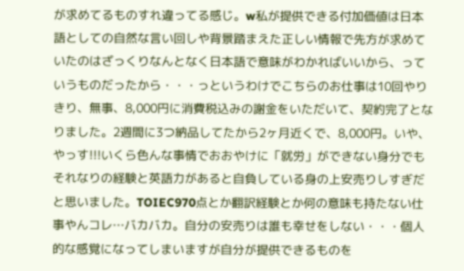が求めてるものすれ違ってる感じ。w私が提供できる付加価値は日本語としての自然な言い回しや背景踏まえた正しい情報で先方が求めていたのはざっくりなんとなく日本語で意味がわかればいいから、っていうものだったから・・・っというわけでこちらのお仕事は10回やりきり、無事、8,000円に消費税込みの謝金をいただいて、契約完了となりました。2週間に3つ納品してたから2ヶ月近くで、8,000円。いや、やっす!!!いくら色んな事情でおおやけに「就労」ができない身分でもそれなりの経験と英語力があると自負している身の上安売りしすぎだと思いました。TOIEC970点とか翻訳経験とか何の意味も持たない仕事やんコレ…バカバカ。自分の安売りは誰も幸せをしない・・・個人的な感覚になってしまいますが自分が提供できるものを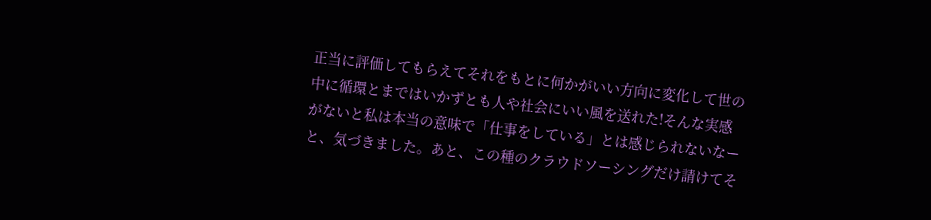正当に評価してもらえてそれをもとに何かがいい方向に変化して世の中に循環とまではいかずとも人や社会にいい風を送れた!そんな実感がないと私は本当の意味で「仕事をしている」とは感じられないなーと、気づきました。あと、この種のクラウドソーシングだけ請けてそ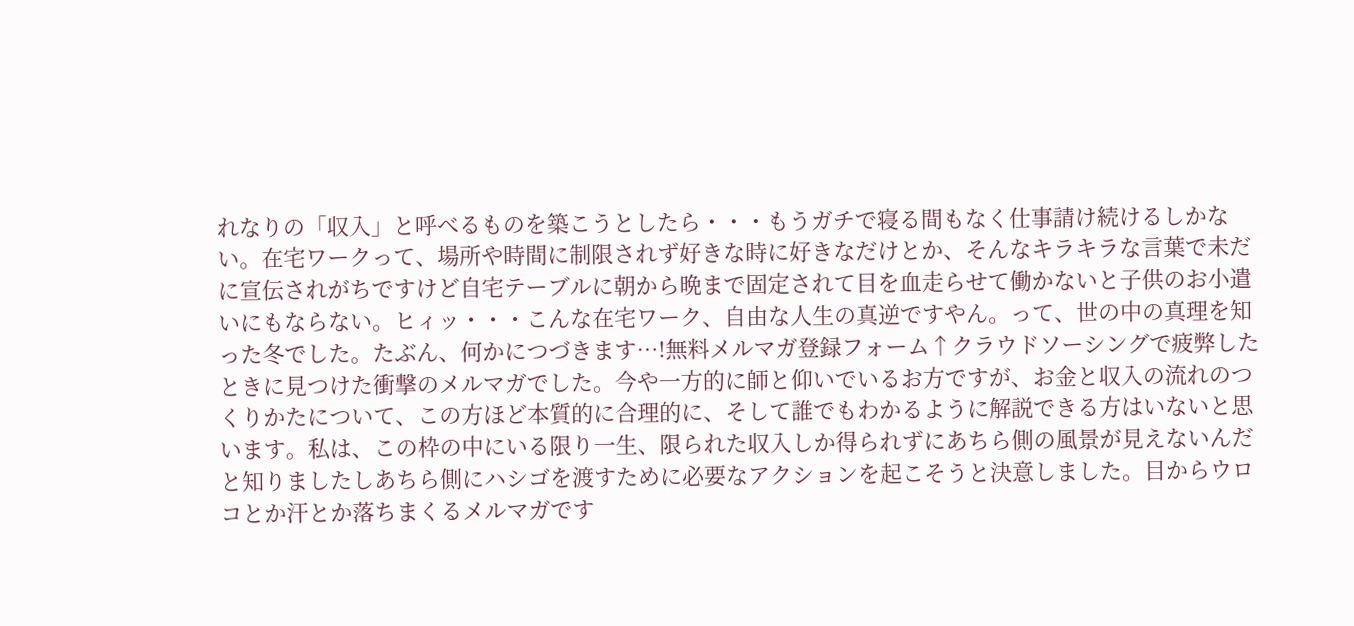れなりの「収入」と呼べるものを築こうとしたら・・・もうガチで寝る間もなく仕事請け続けるしかない。在宅ワークって、場所や時間に制限されず好きな時に好きなだけとか、そんなキラキラな言葉で未だに宣伝されがちですけど自宅テーブルに朝から晩まで固定されて目を血走らせて働かないと子供のお小遣いにもならない。ヒィッ・・・こんな在宅ワーク、自由な人生の真逆ですやん。って、世の中の真理を知った冬でした。たぶん、何かにつづきます…!無料メルマガ登録フォーム↑クラウドソーシングで疲弊したときに見つけた衝撃のメルマガでした。今や一方的に師と仰いでいるお方ですが、お金と収入の流れのつくりかたについて、この方ほど本質的に合理的に、そして誰でもわかるように解説できる方はいないと思います。私は、この枠の中にいる限り一生、限られた収入しか得られずにあちら側の風景が見えないんだと知りましたしあちら側にハシゴを渡すために必要なアクションを起こそうと決意しました。目からウロコとか汗とか落ちまくるメルマガです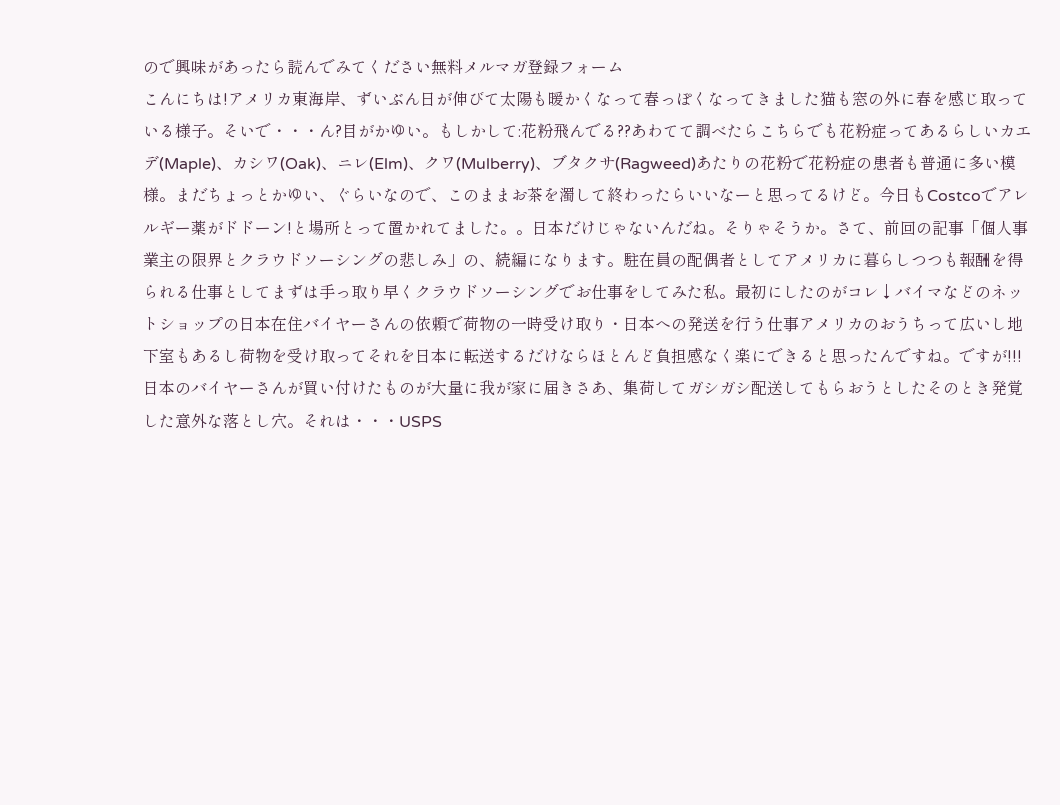ので興味があったら読んでみてください無料メルマガ登録フォーム
こんにちは!アメリカ東海岸、ずいぶん日が伸びて太陽も暖かくなって春っぽくなってきました猫も窓の外に春を感じ取っている様子。そいで・・・ん?目がかゆい。もしかして:花粉飛んでる??あわてて調べたらこちらでも花粉症ってあるらしいカエデ(Maple)、カシワ(Oak)、ニレ(Elm)、クワ(Mulberry)、ブタクサ(Ragweed)あたりの花粉で花粉症の患者も普通に多い模様。まだちょっとかゆい、ぐらいなので、このままお茶を濁して終わったらいいなーと思ってるけど。今日もCostcoでアレルギー薬がドドーン!と場所とって置かれてました。。日本だけじゃないんだね。そりゃそうか。さて、前回の記事「個人事業主の限界とクラウドソーシングの悲しみ」の、続編になります。駐在員の配偶者としてアメリカに暮らしつつも報酬を得られる仕事としてまずは手っ取り早くクラウドソーシングでお仕事をしてみた私。最初にしたのがコレ↓バイマなどのネットショップの日本在住バイヤーさんの依頼で荷物の一時受け取り・日本への発送を行う仕事アメリカのおうちって広いし地下室もあるし荷物を受け取ってそれを日本に転送するだけならほとんど負担感なく楽にできると思ったんですね。ですが!!!日本のバイヤーさんが買い付けたものが大量に我が家に届きさあ、集荷してガシガシ配送してもらおうとしたそのとき発覚した意外な落とし穴。それは・・・USPS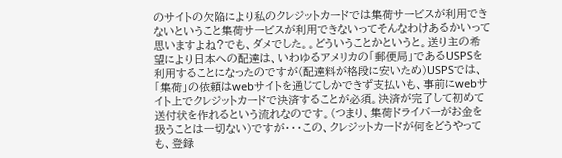のサイトの欠陥により私のクレジットカードでは集荷サービスが利用できないということ集荷サービスが利用できないってそんなわけあるかいって思いますよね?でも、ダメでした。。どういうことかというと。送り主の希望により日本への配達は、いわゆるアメリカの「郵便局」であるUSPSを利用することになったのですが(配達料が格段に安いため)USPSでは、「集荷」の依頼はwebサイトを通じてしかできず支払いも、事前にwebサイト上でクレジットカードで決済することが必須。決済が完了して初めて送付状を作れるという流れなのです。(つまり、集荷ドライバーがお金を扱うことは一切ない)ですが・・・この、クレジットカードが何をどうやっても、登録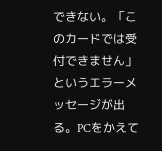できない。「このカードでは受付できません」というエラーメッセージが出る。PCをかえて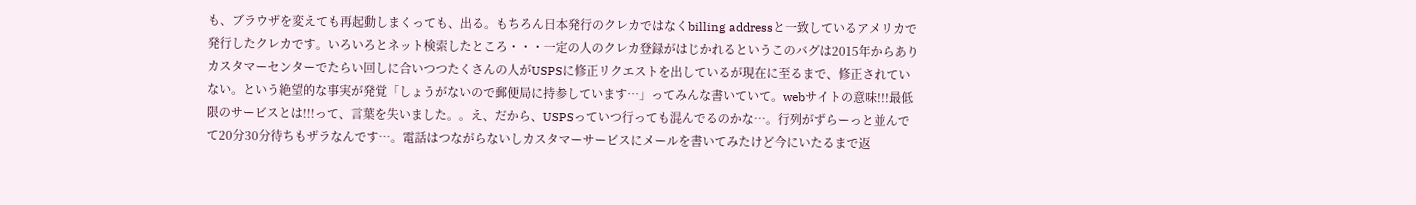も、ブラウザを変えても再起動しまくっても、出る。もちろん日本発行のクレカではなくbilling addressと一致しているアメリカで発行したクレカです。いろいろとネット検索したところ・・・一定の人のクレカ登録がはじかれるというこのバグは2015年からありカスタマーセンターでたらい回しに合いつつたくさんの人がUSPSに修正リクエストを出しているが現在に至るまで、修正されていない。という絶望的な事実が発覚「しょうがないので郵便局に持参しています…」ってみんな書いていて。webサイトの意味!!!最低限のサービスとは!!!って、言葉を失いました。。え、だから、USPSっていつ行っても混んでるのかな…。行列がずらーっと並んでて20分30分待ちもザラなんです…。電話はつながらないしカスタマーサービスにメールを書いてみたけど今にいたるまで返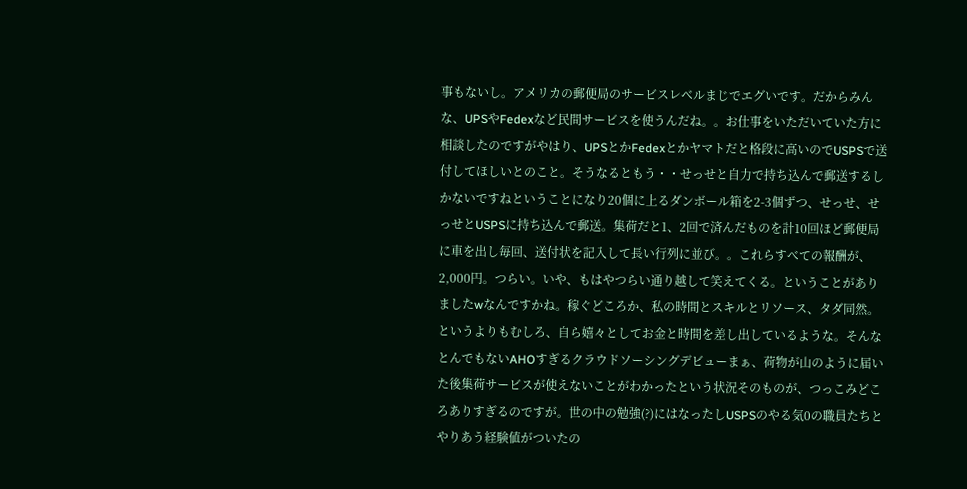事もないし。アメリカの郵便局のサービスレベルまじでエグいです。だからみんな、UPSやFedexなど民間サービスを使うんだね。。お仕事をいただいていた方に相談したのですがやはり、UPSとかFedexとかヤマトだと格段に高いのでUSPSで送付してほしいとのこと。そうなるともう・・せっせと自力で持ち込んで郵送するしかないですねということになり20個に上るダンボール箱を2-3個ずつ、せっせ、せっせとUSPSに持ち込んで郵送。集荷だと1、2回で済んだものを計10回ほど郵便局に車を出し毎回、送付状を記入して長い行列に並び。。これらすべての報酬が、2,000円。つらい。いや、もはやつらい通り越して笑えてくる。ということがありましたwなんですかね。稼ぐどころか、私の時間とスキルとリソース、タダ同然。というよりもむしろ、自ら嬉々としてお金と時間を差し出しているような。そんなとんでもないAHOすぎるクラウドソーシングデビューまぁ、荷物が山のように届いた後集荷サービスが使えないことがわかったという状況そのものが、つっこみどころありすぎるのですが。世の中の勉強(?)にはなったしUSPSのやる気0の職員たちとやりあう経験値がついたの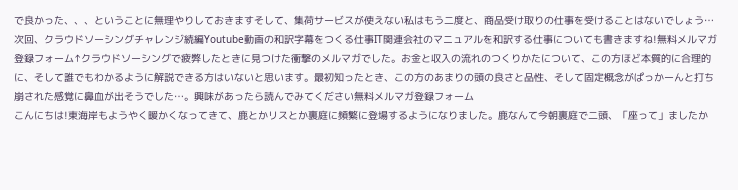で良かった、、、ということに無理やりしておきますそして、集荷サービスが使えない私はもう二度と、商品受け取りの仕事を受けることはないでしょう…次回、クラウドソーシングチャレンジ続編Youtube動画の和訳字幕をつくる仕事IT関連会社のマニュアルを和訳する仕事についても書きますね!無料メルマガ登録フォーム↑クラウドソーシングで疲弊したときに見つけた衝撃のメルマガでした。お金と収入の流れのつくりかたについて、この方ほど本質的に合理的に、そして誰でもわかるように解説できる方はいないと思います。最初知ったとき、この方のあまりの頭の良さと品性、そして固定概念がぱっかーんと打ち崩された感覚に鼻血が出そうでした…。興味があったら読んでみてください無料メルマガ登録フォーム
こんにちは!東海岸もようやく暖かくなってきて、鹿とかリスとか裏庭に頻繁に登場するようになりました。鹿なんて今朝裏庭で二頭、「座って」ましたか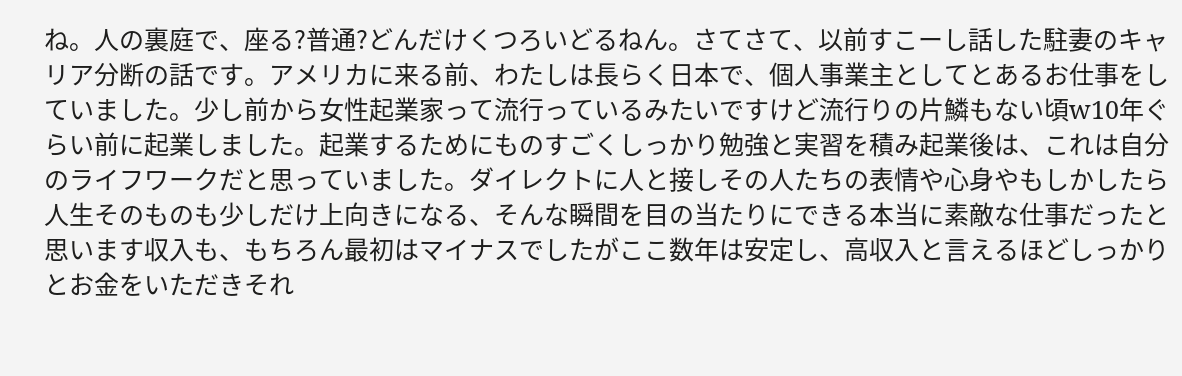ね。人の裏庭で、座る?普通?どんだけくつろいどるねん。さてさて、以前すこーし話した駐妻のキャリア分断の話です。アメリカに来る前、わたしは長らく日本で、個人事業主としてとあるお仕事をしていました。少し前から女性起業家って流行っているみたいですけど流行りの片鱗もない頃w10年ぐらい前に起業しました。起業するためにものすごくしっかり勉強と実習を積み起業後は、これは自分のライフワークだと思っていました。ダイレクトに人と接しその人たちの表情や心身やもしかしたら人生そのものも少しだけ上向きになる、そんな瞬間を目の当たりにできる本当に素敵な仕事だったと思います収入も、もちろん最初はマイナスでしたがここ数年は安定し、高収入と言えるほどしっかりとお金をいただきそれ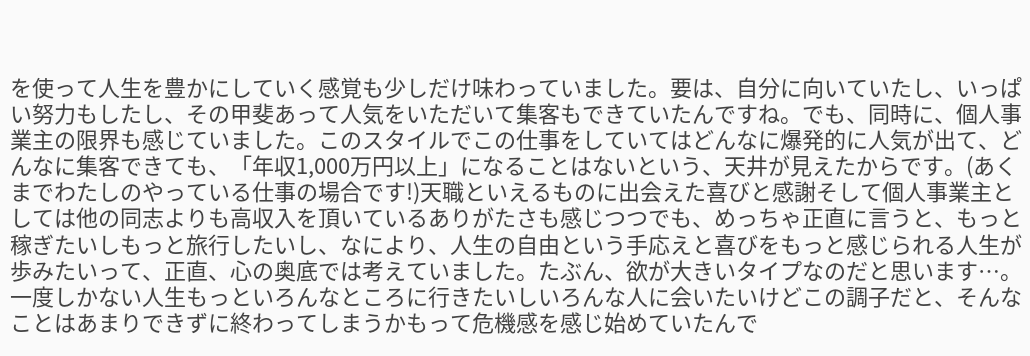を使って人生を豊かにしていく感覚も少しだけ味わっていました。要は、自分に向いていたし、いっぱい努力もしたし、その甲斐あって人気をいただいて集客もできていたんですね。でも、同時に、個人事業主の限界も感じていました。このスタイルでこの仕事をしていてはどんなに爆発的に人気が出て、どんなに集客できても、「年収1,000万円以上」になることはないという、天井が見えたからです。(あくまでわたしのやっている仕事の場合です!)天職といえるものに出会えた喜びと感謝そして個人事業主としては他の同志よりも高収入を頂いているありがたさも感じつつでも、めっちゃ正直に言うと、もっと稼ぎたいしもっと旅行したいし、なにより、人生の自由という手応えと喜びをもっと感じられる人生が歩みたいって、正直、心の奥底では考えていました。たぶん、欲が大きいタイプなのだと思います…。一度しかない人生もっといろんなところに行きたいしいろんな人に会いたいけどこの調子だと、そんなことはあまりできずに終わってしまうかもって危機感を感じ始めていたんで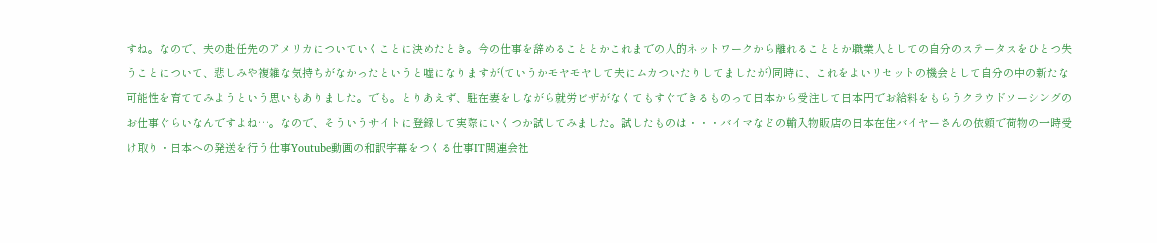すね。なので、夫の赴任先のアメリカについていくことに決めたとき。今の仕事を辞めることとかこれまでの人的ネットワークから離れることとか職業人としての自分のステータスをひとつ失うことについて、悲しみや複雑な気持ちがなかったというと嘘になりますが(ていうかモヤモヤして夫にムカついたりしてましたが)同時に、これをよいリセットの機会として自分の中の新たな可能性を育ててみようという思いもありました。でも。とりあえず、駐在妻をしながら就労ビザがなくてもすぐできるものって日本から受注して日本円でお給料をもらうクラウドソーシングのお仕事ぐらいなんですよね…。なので、そういうサイトに登録して実際にいくつか試してみました。試したものは・・・バイマなどの輸入物販店の日本在住バイヤーさんの依頼で荷物の一時受け取り・日本への発送を行う仕事Youtube動画の和訳字幕をつくる仕事IT関連会社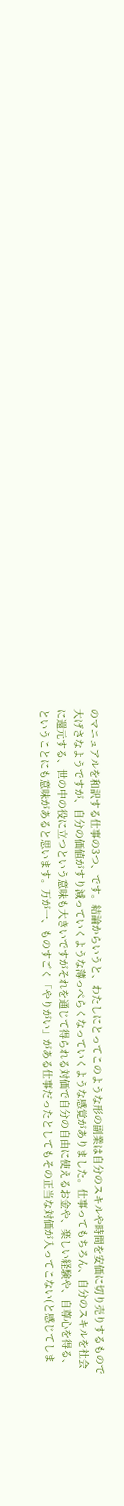のマニュアルを和訳する仕事の3つ、です。結論からいうと、わたしにとってこのような形の副業は自分のスキルや時間を安価に切り売りするもので大げさなようですが、自分の価値がすり減っていくような薄っぺらくなっていくような感覚がありました。仕事ってもちろん、自分のスキルを社会に還元する、世の中の役に立つという意味も大きいですがそれを通じて得られる対価で自分の自由に使えるお金や、楽しい経験や、自尊心を得る、ということにも意味があると思います。万が一、ものすごく「やりがい」がある仕事だったとしてもその正当な対価が入ってこない(と感じてしま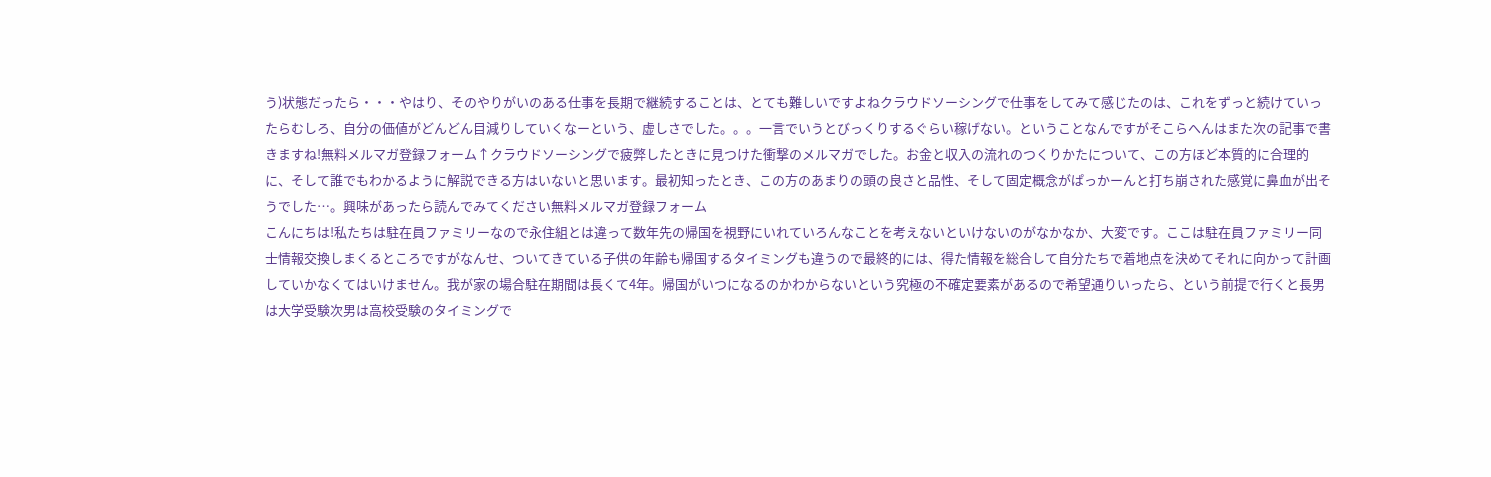う)状態だったら・・・やはり、そのやりがいのある仕事を長期で継続することは、とても難しいですよねクラウドソーシングで仕事をしてみて感じたのは、これをずっと続けていったらむしろ、自分の価値がどんどん目減りしていくなーという、虚しさでした。。。一言でいうとびっくりするぐらい稼げない。ということなんですがそこらへんはまた次の記事で書きますね!無料メルマガ登録フォーム↑クラウドソーシングで疲弊したときに見つけた衝撃のメルマガでした。お金と収入の流れのつくりかたについて、この方ほど本質的に合理的に、そして誰でもわかるように解説できる方はいないと思います。最初知ったとき、この方のあまりの頭の良さと品性、そして固定概念がぱっかーんと打ち崩された感覚に鼻血が出そうでした…。興味があったら読んでみてください無料メルマガ登録フォーム
こんにちは!私たちは駐在員ファミリーなので永住組とは違って数年先の帰国を視野にいれていろんなことを考えないといけないのがなかなか、大変です。ここは駐在員ファミリー同士情報交換しまくるところですがなんせ、ついてきている子供の年齢も帰国するタイミングも違うので最終的には、得た情報を総合して自分たちで着地点を決めてそれに向かって計画していかなくてはいけません。我が家の場合駐在期間は長くて4年。帰国がいつになるのかわからないという究極の不確定要素があるので希望通りいったら、という前提で行くと長男は大学受験次男は高校受験のタイミングで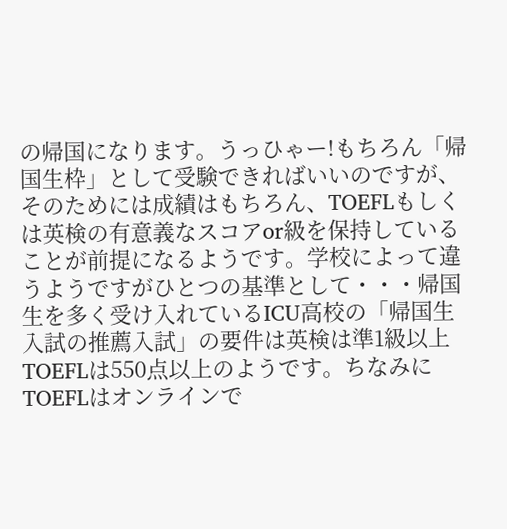の帰国になります。うっひゃー!もちろん「帰国生枠」として受験できればいいのですが、そのためには成績はもちろん、TOEFLもしくは英検の有意義なスコアor級を保持していることが前提になるようです。学校によって違うようですがひとつの基準として・・・帰国生を多く受け入れているICU高校の「帰国生入試の推薦入試」の要件は英検は準1級以上TOEFLは550点以上のようです。ちなみにTOEFLはオンラインで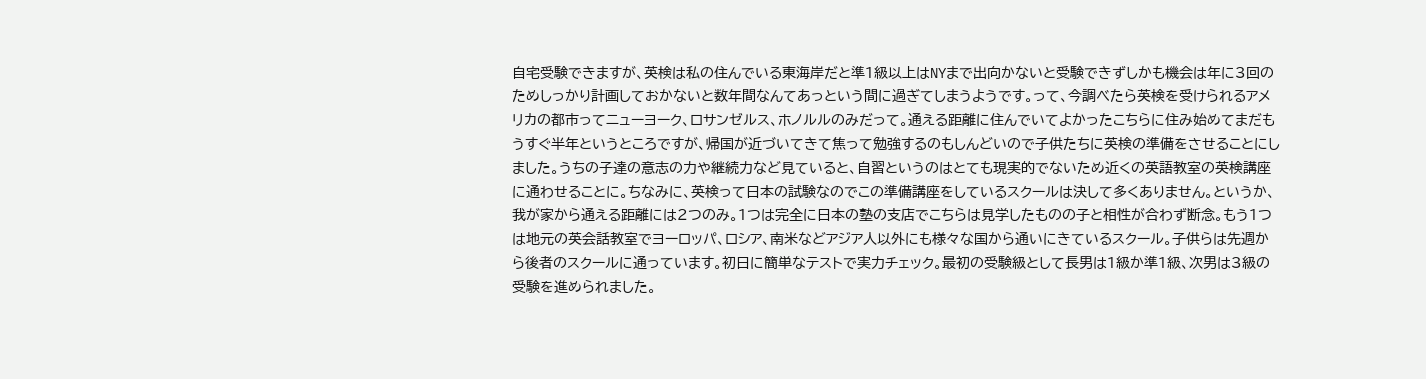自宅受験できますが、英検は私の住んでいる東海岸だと準1級以上はNYまで出向かないと受験できずしかも機会は年に3回のためしっかり計画しておかないと数年間なんてあっという間に過ぎてしまうようです。って、今調べたら英検を受けられるアメリカの都市ってニューヨーク、ロサンゼルス、ホノルルのみだって。通える距離に住んでいてよかったこちらに住み始めてまだもうすぐ半年というところですが、帰国が近づいてきて焦って勉強するのもしんどいので子供たちに英検の準備をさせることにしました。うちの子達の意志の力や継続力など見ていると、自習というのはとても現実的でないため近くの英語教室の英検講座に通わせることに。ちなみに、英検って日本の試験なのでこの準備講座をしているスクールは決して多くありません。というか、我が家から通える距離には2つのみ。1つは完全に日本の塾の支店でこちらは見学したものの子と相性が合わず断念。もう1つは地元の英会話教室でヨーロッパ、ロシア、南米などアジア人以外にも様々な国から通いにきているスクール。子供らは先週から後者のスクールに通っています。初日に簡単なテストで実力チェック。最初の受験級として長男は1級か準1級、次男は3級の受験を進められました。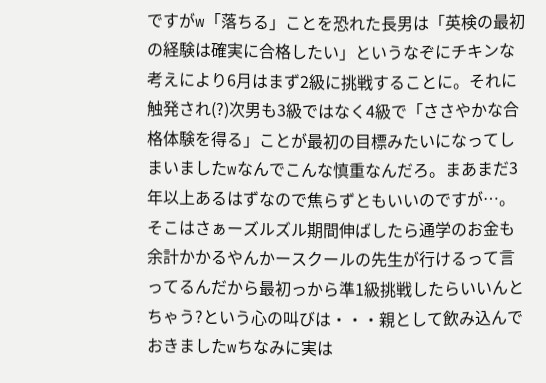ですがw「落ちる」ことを恐れた長男は「英検の最初の経験は確実に合格したい」というなぞにチキンな考えにより6月はまず2級に挑戦することに。それに触発され(?)次男も3級ではなく4級で「ささやかな合格体験を得る」ことが最初の目標みたいになってしまいましたwなんでこんな慎重なんだろ。まあまだ3年以上あるはずなので焦らずともいいのですが…。そこはさぁーズルズル期間伸ばしたら通学のお金も余計かかるやんかースクールの先生が行けるって言ってるんだから最初っから準1級挑戦したらいいんとちゃう?という心の叫びは・・・親として飲み込んでおきましたwちなみに実は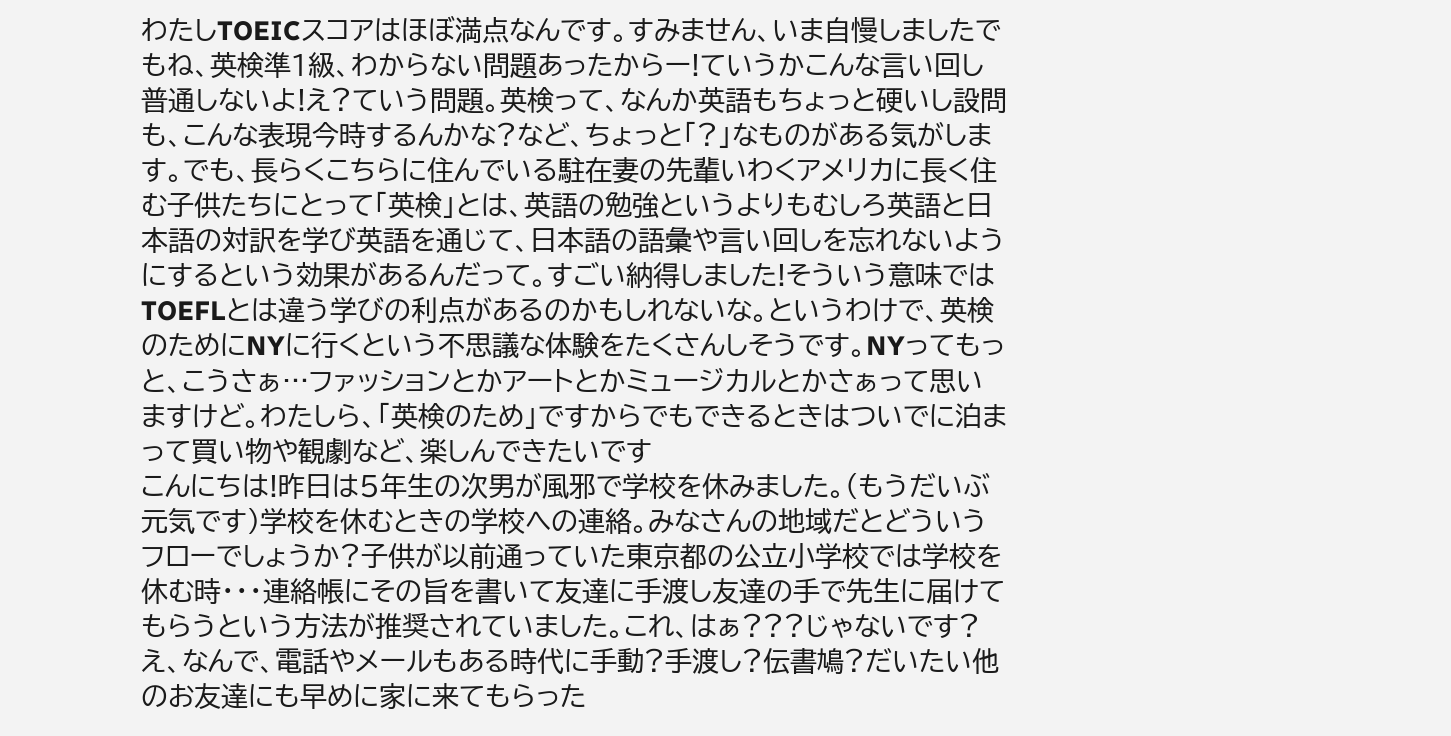わたしTOEICスコアはほぼ満点なんです。すみません、いま自慢しましたでもね、英検準1級、わからない問題あったからー!ていうかこんな言い回し普通しないよ!え?ていう問題。英検って、なんか英語もちょっと硬いし設問も、こんな表現今時するんかな?など、ちょっと「?」なものがある気がします。でも、長らくこちらに住んでいる駐在妻の先輩いわくアメリカに長く住む子供たちにとって「英検」とは、英語の勉強というよりもむしろ英語と日本語の対訳を学び英語を通じて、日本語の語彙や言い回しを忘れないようにするという効果があるんだって。すごい納得しました!そういう意味ではTOEFLとは違う学びの利点があるのかもしれないな。というわけで、英検のためにNYに行くという不思議な体験をたくさんしそうです。NYってもっと、こうさぁ…ファッションとかアートとかミュージカルとかさぁって思いますけど。わたしら、「英検のため」ですからでもできるときはついでに泊まって買い物や観劇など、楽しんできたいです
こんにちは!昨日は5年生の次男が風邪で学校を休みました。(もうだいぶ元気です)学校を休むときの学校への連絡。みなさんの地域だとどういうフローでしょうか?子供が以前通っていた東京都の公立小学校では学校を休む時・・・連絡帳にその旨を書いて友達に手渡し友達の手で先生に届けてもらうという方法が推奨されていました。これ、はぁ???じゃないです?え、なんで、電話やメールもある時代に手動?手渡し?伝書鳩?だいたい他のお友達にも早めに家に来てもらった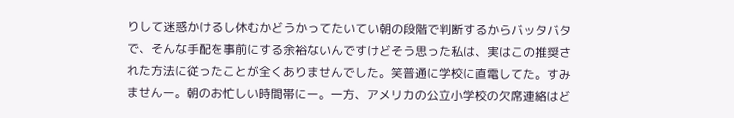りして迷惑かけるし休むかどうかってたいてい朝の段階で判断するからバッタバタで、そんな手配を事前にする余裕ないんですけどそう思った私は、実はこの推奨された方法に従ったことが全くありませんでした。笑普通に学校に直電してた。すみませんー。朝のお忙しい時間帯にー。一方、アメリカの公立小学校の欠席連絡はど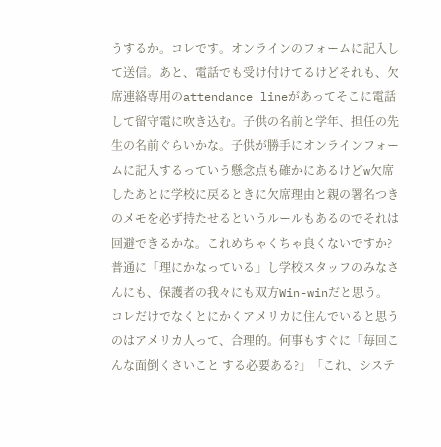うするか。コレです。オンラインのフォームに記入して送信。あと、電話でも受け付けてるけどそれも、欠席連絡専用のattendance lineがあってそこに電話して留守電に吹き込む。子供の名前と学年、担任の先生の名前ぐらいかな。子供が勝手にオンラインフォームに記入するっていう懸念点も確かにあるけどw欠席したあとに学校に戻るときに欠席理由と親の署名つきのメモを必ず持たせるというルールもあるのでそれは回避できるかな。これめちゃくちゃ良くないですか?普通に「理にかなっている」し学校スタッフのみなさんにも、保護者の我々にも双方Win-winだと思う。コレだけでなくとにかくアメリカに住んでいると思うのはアメリカ人って、合理的。何事もすぐに「毎回こんな面倒くさいこと する必要ある?」「これ、システ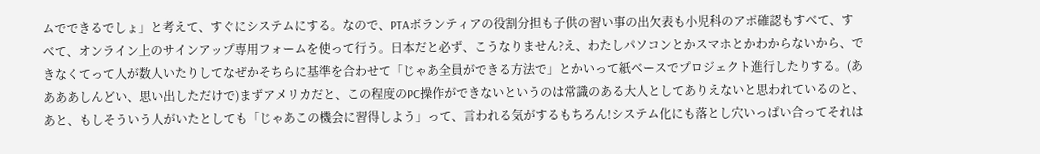ムでできるでしょ」と考えて、すぐにシステムにする。なので、PTAボランティアの役割分担も子供の習い事の出欠表も小児科のアポ確認もすべて、すべて、オンライン上のサインアップ専用フォームを使って行う。日本だと必ず、こうなりません?え、わたしパソコンとかスマホとかわからないから、できなくてって人が数人いたりしてなぜかそちらに基準を合わせて「じゃあ全員ができる方法で」とかいって紙ベースでプロジェクト進行したりする。(ああああしんどい、思い出しただけで)まずアメリカだと、この程度のPC操作ができないというのは常識のある大人としてありえないと思われているのと、あと、もしそういう人がいたとしても「じゃあこの機会に習得しよう」って、言われる気がするもちろん!システム化にも落とし穴いっぱい合ってそれは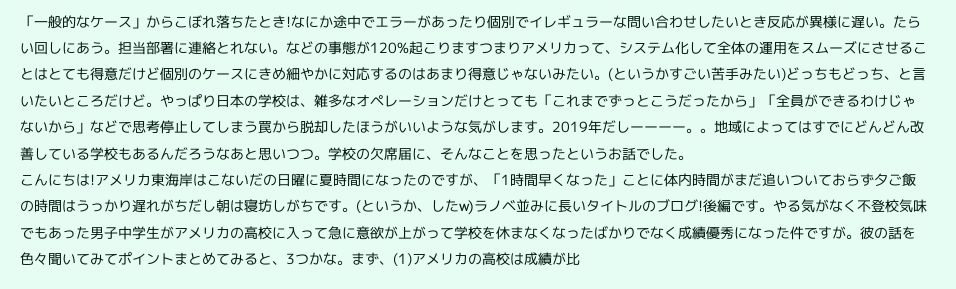「一般的なケース」からこぼれ落ちたとき!なにか途中でエラーがあったり個別でイレギュラーな問い合わせしたいとき反応が異様に遅い。たらい回しにあう。担当部署に連絡とれない。などの事態が120%起こりますつまりアメリカって、システム化して全体の運用をスムーズにさせることはとても得意だけど個別のケースにきめ細やかに対応するのはあまり得意じゃないみたい。(というかすごい苦手みたい)どっちもどっち、と言いたいところだけど。やっぱり日本の学校は、雑多なオペレーションだけとっても「これまでずっとこうだったから」「全員ができるわけじゃないから」などで思考停止してしまう罠から脱却したほうがいいような気がします。2019年だしーーーー。。地域によってはすでにどんどん改善している学校もあるんだろうなあと思いつつ。学校の欠席届に、そんなことを思ったというお話でした。
こんにちは!アメリカ東海岸はこないだの日曜に夏時間になったのですが、「1時間早くなった」ことに体内時間がまだ追いついておらず夕ご飯の時間はうっかり遅れがちだし朝は寝坊しがちです。(というか、したw)ラノベ並みに長いタイトルのブログ!後編です。やる気がなく不登校気味でもあった男子中学生がアメリカの高校に入って急に意欲が上がって学校を休まなくなったばかりでなく成績優秀になった件ですが。彼の話を色々聞いてみてポイントまとめてみると、3つかな。まず、(1)アメリカの高校は成績が比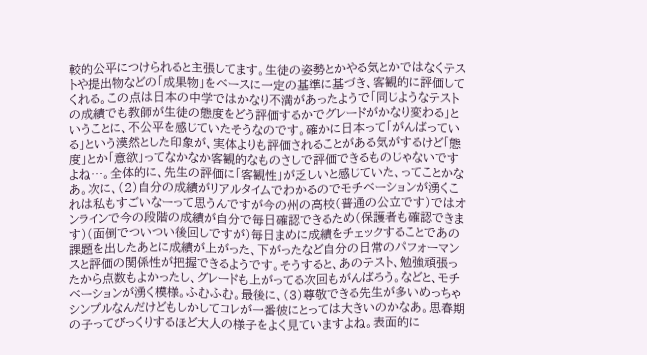較的公平につけられると主張してます。生徒の姿勢とかやる気とかではなくテストや提出物などの「成果物」をベースに一定の基準に基づき、客観的に評価してくれる。この点は日本の中学ではかなり不満があったようで「同じようなテストの成績でも教師が生徒の態度をどう評価するかでグレードがかなり変わる」ということに、不公平を感じていたそうなのです。確かに日本って「がんばっている」という漠然とした印象が、実体よりも評価されることがある気がするけど「態度」とか「意欲」ってなかなか客観的なものさしで評価できるものじゃないですよね…。全体的に、先生の評価に「客観性」が乏しいと感じていた、ってことかなあ。次に、(2)自分の成績がリアルタイムでわかるのでモチベーションが湧くこれは私もすごいなーって思うんですが今の州の高校(普通の公立です)ではオンラインで今の段階の成績が自分で毎日確認できるため(保護者も確認できます)(面倒でついつい後回しですが)毎日まめに成績をチェックすることであの課題を出したあとに成績が上がった、下がったなど自分の日常のパフォーマンスと評価の関係性が把握できるようです。そうすると、あのテスト、勉強頑張ったから点数もよかったし、グレードも上がってる次回もがんばろう。などと、モチベーションが湧く模様。ふむふむ。最後に、(3)尊敬できる先生が多いめっちゃシンプルなんだけどもしかしてコレが一番彼にとっては大きいのかなあ。思春期の子ってびっくりするほど大人の様子をよく見ていますよね。表面的に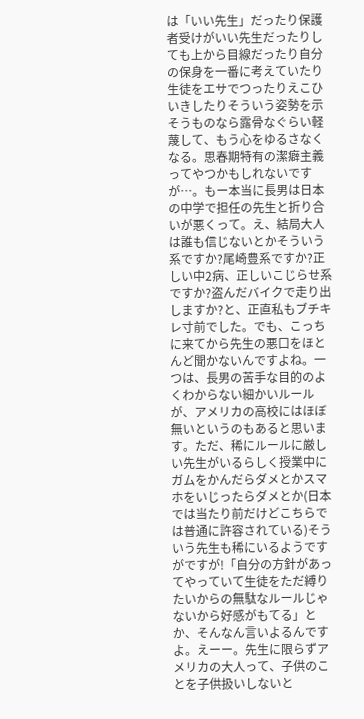は「いい先生」だったり保護者受けがいい先生だったりしても上から目線だったり自分の保身を一番に考えていたり生徒をエサでつったりえこひいきしたりそういう姿勢を示そうものなら露骨なぐらい軽蔑して、もう心をゆるさなくなる。思春期特有の潔癖主義ってやつかもしれないですが…。もー本当に長男は日本の中学で担任の先生と折り合いが悪くって。え、結局大人は誰も信じないとかそういう系ですか?尾崎豊系ですか?正しい中2病、正しいこじらせ系ですか?盗んだバイクで走り出しますか?と、正直私もブチキレ寸前でした。でも、こっちに来てから先生の悪口をほとんど聞かないんですよね。一つは、長男の苦手な目的のよくわからない細かいルールが、アメリカの高校にはほぼ無いというのもあると思います。ただ、稀にルールに厳しい先生がいるらしく授業中にガムをかんだらダメとかスマホをいじったらダメとか(日本では当たり前だけどこちらでは普通に許容されている)そういう先生も稀にいるようですがですが!「自分の方針があってやっていて生徒をただ縛りたいからの無駄なルールじゃないから好感がもてる」とか、そんなん言いよるんですよ。えーー。先生に限らずアメリカの大人って、子供のことを子供扱いしないと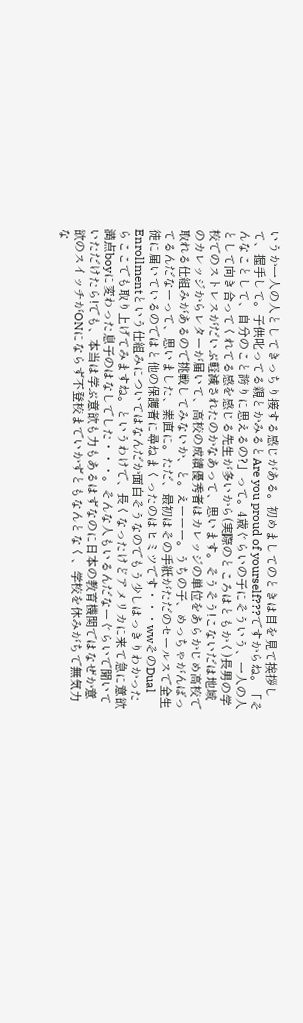いうか一人の人としてきっちり接する感じがある。初めましてのときは目を見て挨拶して、握手して。子供叱ってる親とかみるとAre you proud of yourself???ですからね。「そんなことして、自分のこと誇りに思えるの?」って。4歳ぐらいの子にそういう、一人の人として向き合ってくれてる感を感じる先生が多いから(実際のところはともかく)長男の学校でのストレスがだいぶ軽減されたのかなあって、思います。そうそう!こないだは地域のカレッジからレターが届いて、高校の成績優秀者はカレッジの単位をあらかじめ高校で取れる仕組みがあるので挑戦してみないか、と。えーーー。うちの子、めっちゃがんばってるんだなーって、思いました、素直に。ただ、最初はその手紙がただのセールスで全生徒に届いているのではと他の保護者に尋ねまくったのはヒミツです・・・wwそのDual Enrollmentという仕組みについてはなんだか面白そうなのでもう少しはっきりわかったらここでも取り上げてみますね。というわけで、長くなったけどアメリカに来て急に意欲満点boyに変わった息子のはなしでした・・・。そんな人もいるんだなーぐらいで聞いていただけたら!でも、本当は学ぶ意欲も力もあるはずなのに日本の教育機関ではなぜか意欲のスイッチがONにならず不登校までいかずともなんとなく、学校を休みがちで無気力な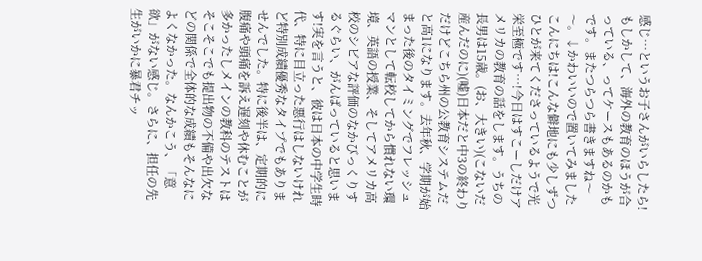感じ…というお子さんがいらしたら!もしかして、海外の教育のほうが合っている、ってケースもあるのかもです。またつらつら書きますね〜〜。↓かわいいので置いてみました
こんにちは!こんな僻地にも少しずつひとが来てくださっているようで光栄至極です…!今日はすこーしだけアメリカの教育の話をします。うちの長男は15歳。(お、大きい)(こないだ産んだのに)(嘘)日本だと中3の終わりだけどこちら州の公教育システムだと高1になります。去年秋、学期が始まった後のタイミングでフレッシュマンとして転校してから慣れない環境、英語の授業、そしてアメリカ高校のシビアな評価のなかびっくりするぐらい、がんばっていると思います!実を言うと、彼は日本の中学生時代、特に目立った悪行はしないけれど特別成績優秀なタイプでもありませんでした。特に後半は、定期的に腹痛や頭痛を訴え遅刻や休むことが多かったしメインの教科のテストはそこそこでも提出物の不備や出欠などの関係で全体的な成績もそんなによくなかった。なんかこう、「意欲」がない感じ。さらに、担任の先生がいかに暴君チッ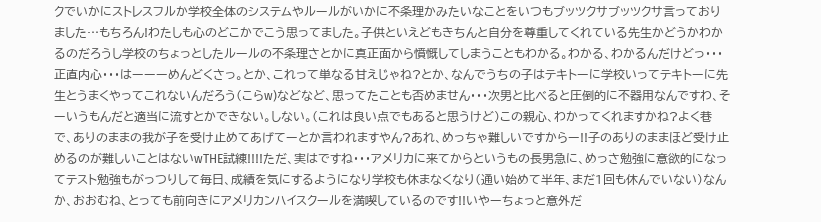クでいかにストレスフルか学校全体のシステムやルールがいかに不条理かみたいなことをいつもブッツクサブッツクサ言っておりました…もちろん!わたしも心のどこかでこう思ってました。子供といえどもきちんと自分を尊重してくれている先生かどうかわかるのだろうし学校のちょっとしたルールの不条理さとかに真正面から憤慨してしまうこともわかる。わかる、わかるんだけどっ・・・正直内心・・・はーーーめんどくさっ。とか、これって単なる甘えじゃね?とか、なんでうちの子はテキトーに学校いってテキトーに先生とうまくやってこれないんだろう(こらw)などなど、思ってたことも否めません・・・次男と比べると圧倒的に不器用なんですわ、そーいうもんだと適当に流すとかできない。しない。(これは良い点でもあると思うけど)この親心、わかってくれますかね?よく巷で、ありのままの我が子を受け止めてあげてーとか言われますやん?あれ、めっちゃ難しいですからー!!子のありのままほど受け止めるのが難しいことはないwTHE試練!!!!ただ、実はですね・・・アメリカに来てからというもの長男急に、めっさ勉強に意欲的になってテスト勉強もがっつりして毎日、成績を気にするようになり学校も休まなくなり(通い始めて半年、まだ1回も休んでいない)なんか、おおむね、とっても前向きにアメリカンハイスクールを満喫しているのです!!いやーちょっと意外だ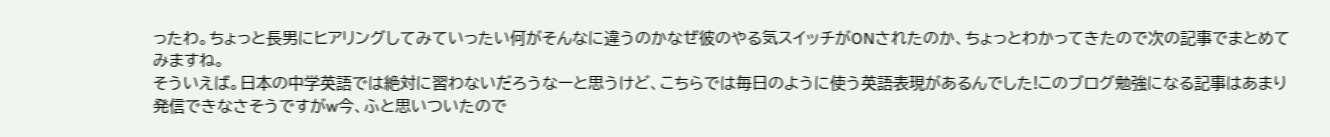ったわ。ちょっと長男にヒアリングしてみていったい何がそんなに違うのかなぜ彼のやる気スイッチがONされたのか、ちょっとわかってきたので次の記事でまとめてみますね。
そういえば。日本の中学英語では絶対に習わないだろうなーと思うけど、こちらでは毎日のように使う英語表現があるんでした!このブログ勉強になる記事はあまり発信できなさそうですがw今、ふと思いついたので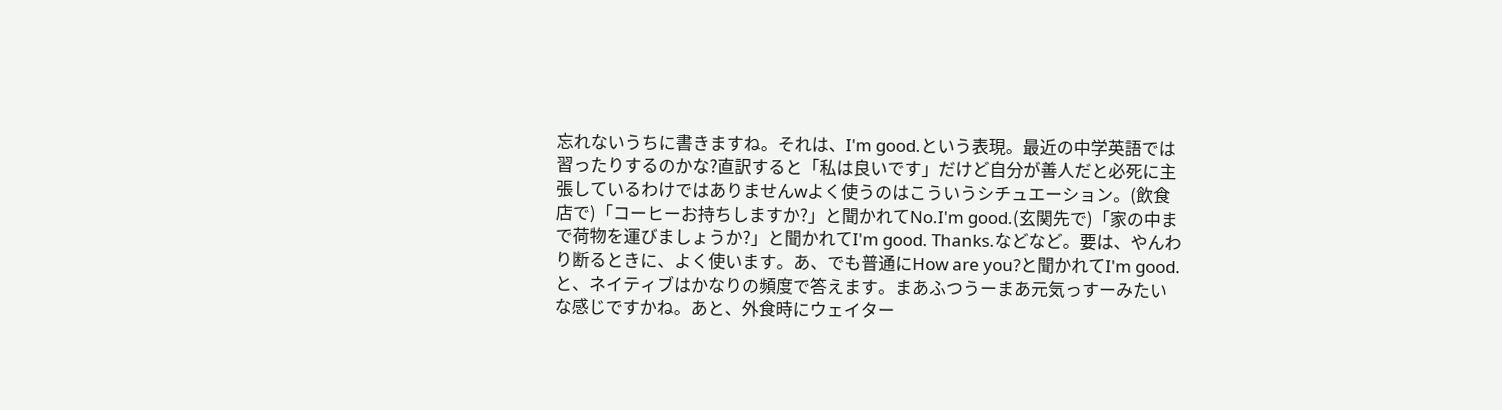忘れないうちに書きますね。それは、I'm good.という表現。最近の中学英語では習ったりするのかな?直訳すると「私は良いです」だけど自分が善人だと必死に主張しているわけではありませんwよく使うのはこういうシチュエーション。(飲食店で)「コーヒーお持ちしますか?」と聞かれてNo.I'm good.(玄関先で)「家の中まで荷物を運びましょうか?」と聞かれてI'm good. Thanks.などなど。要は、やんわり断るときに、よく使います。あ、でも普通にHow are you?と聞かれてI'm good.と、ネイティブはかなりの頻度で答えます。まあふつうーまあ元気っすーみたいな感じですかね。あと、外食時にウェイター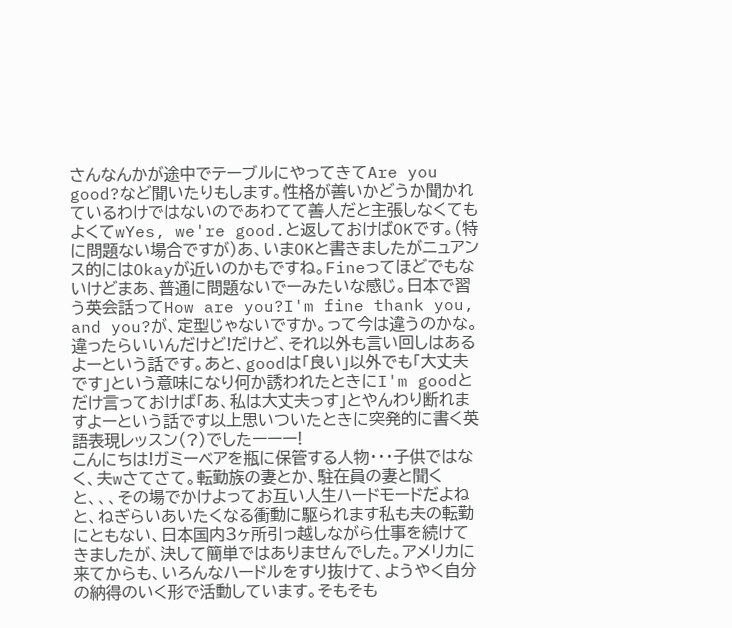さんなんかが途中でテーブルにやってきてAre you good?など聞いたりもします。性格が善いかどうか聞かれているわけではないのであわてて善人だと主張しなくてもよくてwYes, we're good.と返しておけばOKです。(特に問題ない場合ですが)あ、いまOKと書きましたがニュアンス的にはOkayが近いのかもですね。Fineってほどでもないけどまあ、普通に問題ないでーみたいな感じ。日本で習う英会話ってHow are you?I'm fine thank you, and you?が、定型じゃないですか。って今は違うのかな。違ったらいいんだけど!だけど、それ以外も言い回しはあるよーという話です。あと、goodは「良い」以外でも「大丈夫です」という意味になり何か誘われたときにI'm goodとだけ言っておけば「あ、私は大丈夫っす」とやんわり断れますよーという話です以上思いついたときに突発的に書く英語表現レッスン(?)でしたーーー!
こんにちは!ガミーベアを瓶に保管する人物・・・子供ではなく、夫wさてさて。転勤族の妻とか、駐在員の妻と聞くと、、、その場でかけよってお互い人生ハードモードだよねと、ねぎらいあいたくなる衝動に駆られます私も夫の転勤にともない、日本国内3ヶ所引っ越しながら仕事を続けてきましたが、決して簡単ではありませんでした。アメリカに来てからも、いろんなハードルをすり抜けて、ようやく自分の納得のいく形で活動しています。そもそも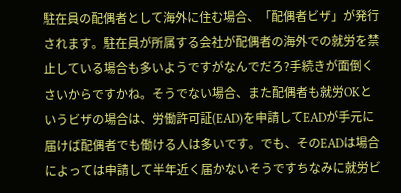駐在員の配偶者として海外に住む場合、「配偶者ビザ」が発行されます。駐在員が所属する会社が配偶者の海外での就労を禁止している場合も多いようですがなんでだろ?手続きが面倒くさいからですかね。そうでない場合、また配偶者も就労OKというビザの場合は、労働許可証(EAD)を申請してEADが手元に届けば配偶者でも働ける人は多いです。でも、そのEADは場合によっては申請して半年近く届かないそうですちなみに就労ビ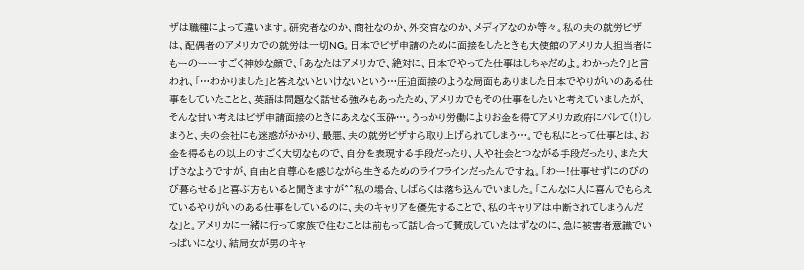ザは職種によって違います。研究者なのか、商社なのか、外交官なのか、メディアなのか等々。私の夫の就労ビザは、配偶者のアメリカでの就労は一切NG。日本でビザ申請のために面接をしたときも大使館のアメリカ人担当者にもーのーーすごく神妙な顔で、「あなたはアメリカで、絶対に、日本でやってた仕事はしちゃだめよ。わかった?」と言われ、「…わかりました」と答えないといけないという…圧迫面接のような局面もありました日本でやりがいのある仕事をしていたことと、英語は問題なく話せる強みもあったため、アメリカでもその仕事をしたいと考えていましたが、そんな甘い考えはビザ申請面接のときにあえなく玉砕…。うっかり労働によりお金を得てアメリカ政府にバレて(!)しまうと、夫の会社にも迷惑がかかり、最悪、夫の就労ビザすら取り上げられてしまう…。でも私にとって仕事とは、お金を得るもの以上のすごく大切なもので、自分を表現する手段だったり、人や社会とつながる手段だったり、また大げさなようですが、自由と自尊心を感じながら生きるためのライフラインだったんですね。「わー!仕事せずにのびのび暮らせる」と喜ぶ方もいると聞きますが^^私の場合、しばらくは落ち込んでいました。「こんなに人に喜んでもらえているやりがいのある仕事をしているのに、夫のキャリアを優先することで、私のキャリアは中断されてしまうんだな」と。アメリカに一緒に行って家族で住むことは前もって話し合って賛成していたはずなのに、急に被害者意識でいっぱいになり、結局女が男のキャ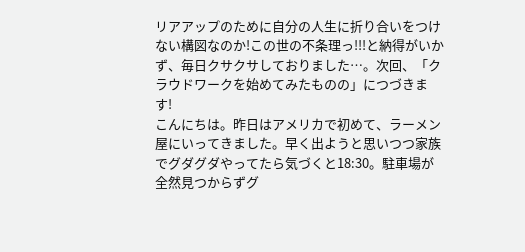リアアップのために自分の人生に折り合いをつけない構図なのか!この世の不条理っ!!!と納得がいかず、毎日クサクサしておりました…。次回、「クラウドワークを始めてみたものの」につづきます!
こんにちは。昨日はアメリカで初めて、ラーメン屋にいってきました。早く出ようと思いつつ家族でグダグダやってたら気づくと18:30。駐車場が全然見つからずグ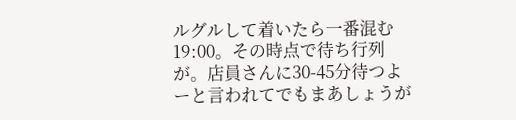ルグルして着いたら一番混む19:00。その時点で待ち行列が。店員さんに30-45分待つよーと言われてでもまあしょうが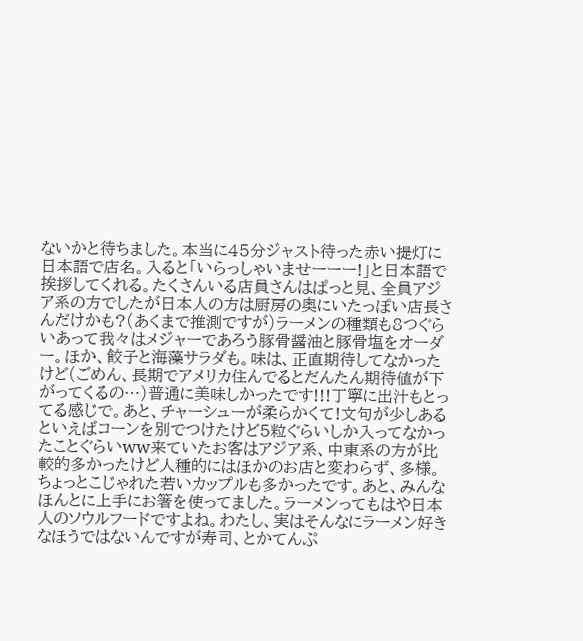ないかと待ちました。本当に45分ジャスト待った赤い提灯に日本語で店名。入ると「いらっしゃいませーーー!」と日本語で挨拶してくれる。たくさんいる店員さんはぱっと見、全員アジア系の方でしたが日本人の方は厨房の奥にいたっぽい店長さんだけかも?(あくまで推測ですが)ラーメンの種類も8つぐらいあって我々はメジャーであろう豚骨醤油と豚骨塩をオーダー。ほか、餃子と海藻サラダも。味は、正直期待してなかったけど(ごめん、長期でアメリカ住んでるとだんたん期待値が下がってくるの…)普通に美味しかったです!!!丁寧に出汁もとってる感じで。あと、チャーシューが柔らかくて!文句が少しあるといえばコーンを別でつけたけど5粒ぐらいしか入ってなかったことぐらいww来ていたお客はアジア系、中東系の方が比較的多かったけど人種的にはほかのお店と変わらず、多様。ちょっとこじゃれた若いカップルも多かったです。あと、みんなほんとに上手にお箸を使ってました。ラーメンってもはや日本人のソウルフードですよね。わたし、実はそんなにラーメン好きなほうではないんですが寿司、とかてんぷ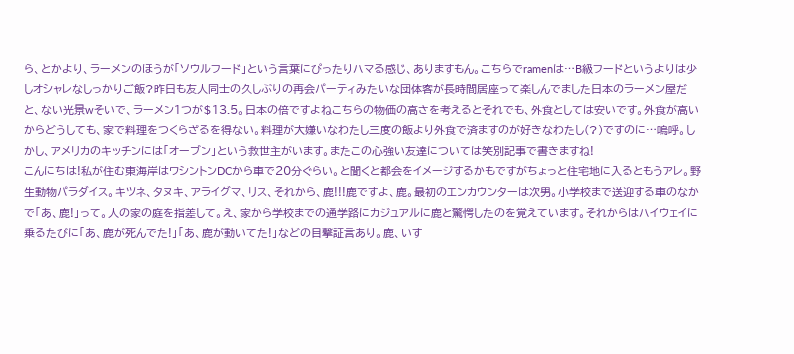ら、とかより、ラーメンのほうが「ソウルフード」という言葉にぴったりハマる感じ、ありますもん。こちらでramenは…B級フードというよりは少しオシャレなしっかりご飯?昨日も友人同士の久しぶりの再会パーティみたいな団体客が長時間居座って楽しんでました日本のラーメン屋だと、ない光景wそいで、ラーメン1つが$13.5。日本の倍ですよねこちらの物価の高さを考えるとそれでも、外食としては安いです。外食が高いからどうしても、家で料理をつくらざるを得ない。料理が大嫌いなわたし三度の飯より外食で済ますのが好きなわたし(?)ですのに…嗚呼。しかし、アメリカのキッチンには「オーブン」という救世主がいます。またこの心強い友達については笑別記事で書きますね!
こんにちは!私が住む東海岸はワシントンDCから車で20分ぐらい。と聞くと都会をイメージするかもですがちょっと住宅地に入るともうアレ。野生動物パラダイス。キツネ、タヌキ、アライグマ、リス、それから、鹿!!!鹿ですよ、鹿。最初のエンカウンターは次男。小学校まで送迎する車のなかで「あ、鹿!」って。人の家の庭を指差して。え、家から学校までの通学路にカジュアルに鹿と驚愕したのを覚えています。それからはハイウェイに乗るたびに「あ、鹿が死んでた!」「あ、鹿が動いてた!」などの目撃証言あり。鹿、いす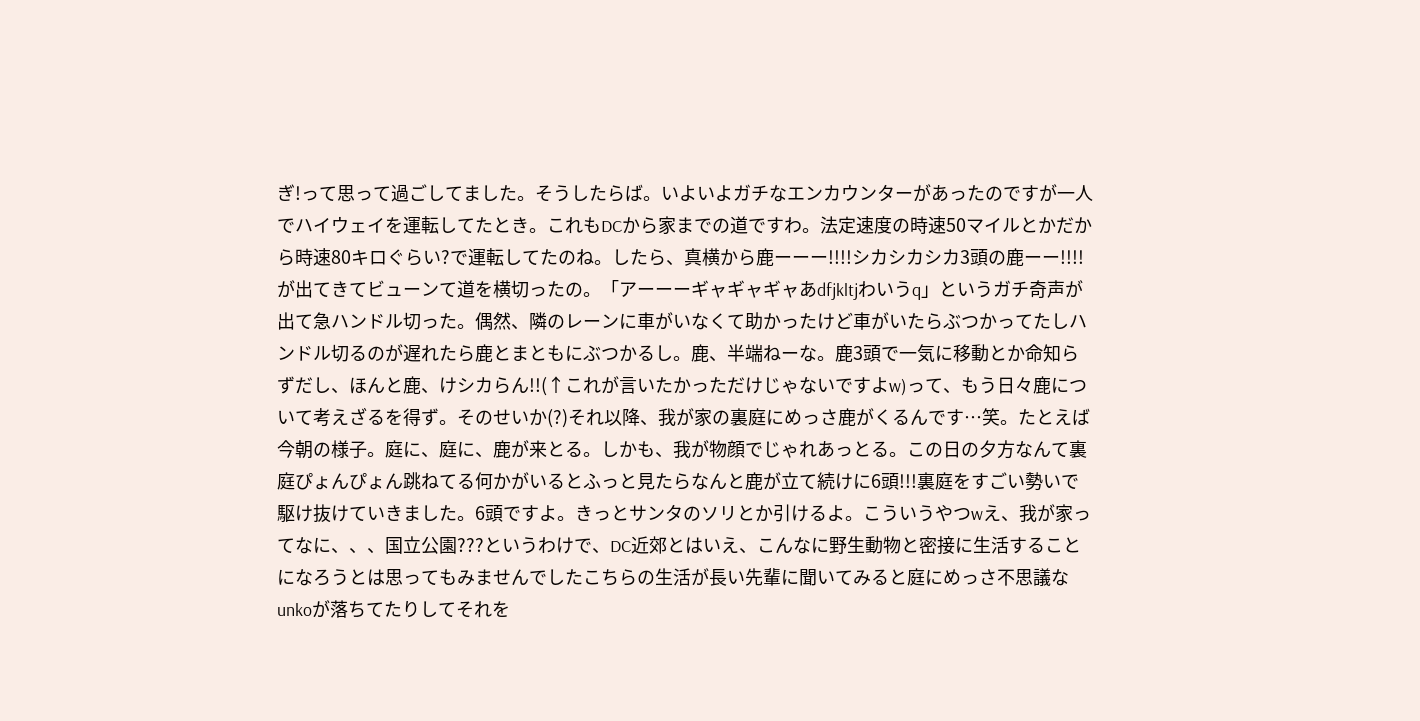ぎ!って思って過ごしてました。そうしたらば。いよいよガチなエンカウンターがあったのですが一人でハイウェイを運転してたとき。これもDCから家までの道ですわ。法定速度の時速50マイルとかだから時速80キロぐらい?で運転してたのね。したら、真横から鹿ーーー!!!!シカシカシカ3頭の鹿ーー!!!!が出てきてビューンて道を横切ったの。「アーーーギャギャギャあdfjkltjわいうq」というガチ奇声が出て急ハンドル切った。偶然、隣のレーンに車がいなくて助かったけど車がいたらぶつかってたしハンドル切るのが遅れたら鹿とまともにぶつかるし。鹿、半端ねーな。鹿3頭で一気に移動とか命知らずだし、ほんと鹿、けシカらん!!(↑これが言いたかっただけじゃないですよw)って、もう日々鹿について考えざるを得ず。そのせいか(?)それ以降、我が家の裏庭にめっさ鹿がくるんです…笑。たとえば今朝の様子。庭に、庭に、鹿が来とる。しかも、我が物顔でじゃれあっとる。この日の夕方なんて裏庭ぴょんぴょん跳ねてる何かがいるとふっと見たらなんと鹿が立て続けに6頭!!!裏庭をすごい勢いで駆け抜けていきました。6頭ですよ。きっとサンタのソリとか引けるよ。こういうやつwえ、我が家ってなに、、、国立公園???というわけで、DC近郊とはいえ、こんなに野生動物と密接に生活することになろうとは思ってもみませんでしたこちらの生活が長い先輩に聞いてみると庭にめっさ不思議なunkoが落ちてたりしてそれを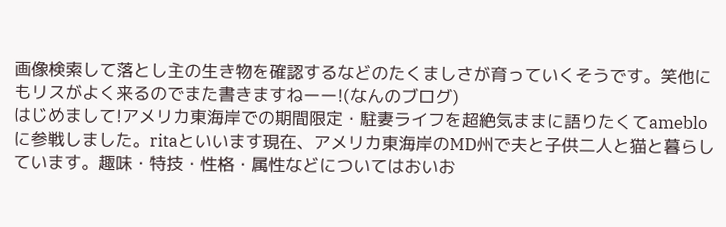画像検索して落とし主の生き物を確認するなどのたくましさが育っていくそうです。笑他にもリスがよく来るのでまた書きますねーー!(なんのブログ)
はじめまして!アメリカ東海岸での期間限定・駐妻ライフを超絶気ままに語りたくてamebloに参戦しました。ritaといいます現在、アメリカ東海岸のMD州で夫と子供二人と猫と暮らしています。趣味・特技・性格・属性などについてはおいお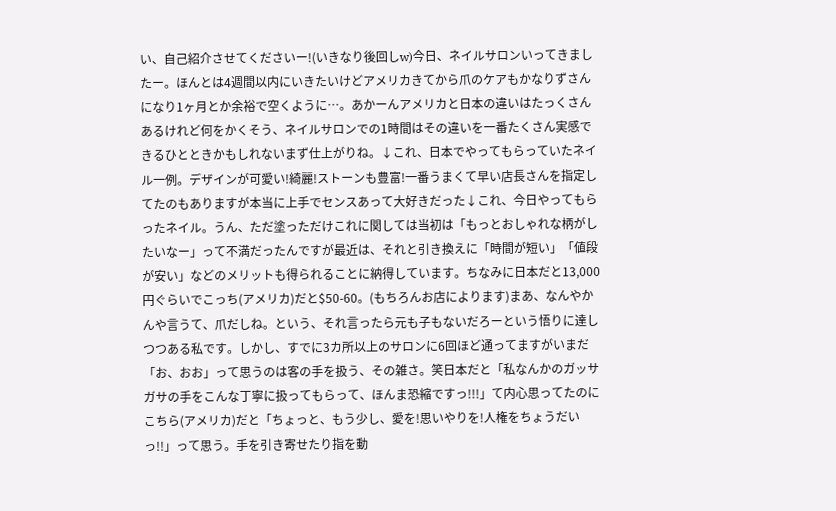い、自己紹介させてくださいー!(いきなり後回しw)今日、ネイルサロンいってきましたー。ほんとは4週間以内にいきたいけどアメリカきてから爪のケアもかなりずさんになり1ヶ月とか余裕で空くように…。あかーんアメリカと日本の違いはたっくさんあるけれど何をかくそう、ネイルサロンでの1時間はその違いを一番たくさん実感できるひとときかもしれないまず仕上がりね。↓これ、日本でやってもらっていたネイル一例。デザインが可愛い!綺麗!ストーンも豊富!一番うまくて早い店長さんを指定してたのもありますが本当に上手でセンスあって大好きだった↓これ、今日やってもらったネイル。うん、ただ塗っただけこれに関しては当初は「もっとおしゃれな柄がしたいなー」って不満だったんですが最近は、それと引き換えに「時間が短い」「値段が安い」などのメリットも得られることに納得しています。ちなみに日本だと13,000円ぐらいでこっち(アメリカ)だと$50-60。(もちろんお店によります)まあ、なんやかんや言うて、爪だしね。という、それ言ったら元も子もないだろーという悟りに達しつつある私です。しかし、すでに3カ所以上のサロンに6回ほど通ってますがいまだ「お、おお」って思うのは客の手を扱う、その雑さ。笑日本だと「私なんかのガッサガサの手をこんな丁寧に扱ってもらって、ほんま恐縮ですっ!!!」て内心思ってたのにこちら(アメリカ)だと「ちょっと、もう少し、愛を!思いやりを!人権をちょうだいっ!!」って思う。手を引き寄せたり指を動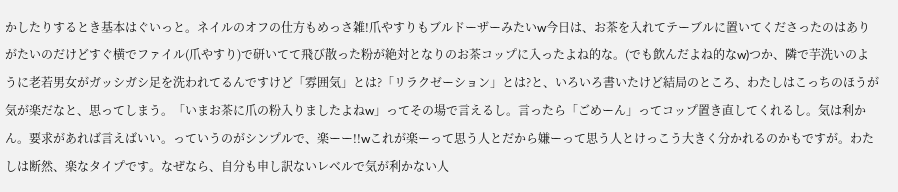かしたりするとき基本はぐいっと。ネイルのオフの仕方もめっさ雑!爪やすりもブルドーザーみたいw今日は、お茶を入れてテーブルに置いてくださったのはありがたいのだけどすぐ横でファイル(爪やすり)で研いてて飛び散った粉が絶対となりのお茶コップに入ったよね的な。(でも飲んだよね的なw)つか、隣で芋洗いのように老若男女がガッシガシ足を洗われてるんですけど「雰囲気」とは?「リラクゼーション」とは?と、いろいろ書いたけど結局のところ、わたしはこっちのほうが気が楽だなと、思ってしまう。「いまお茶に爪の粉入りましたよねw」ってその場で言えるし。言ったら「ごめーん」ってコップ置き直してくれるし。気は利かん。要求があれば言えばいい。っていうのがシンプルで、楽ーー!!wこれが楽ーって思う人とだから嫌ーって思う人とけっこう大きく分かれるのかもですが。わたしは断然、楽なタイプです。なぜなら、自分も申し訳ないレベルで気が利かない人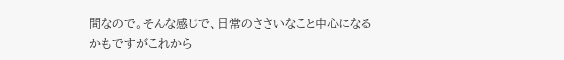間なので。そんな感じで、日常のささいなこと中心になるかもですがこれから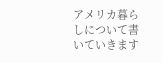アメリカ暮らしについて書いていきます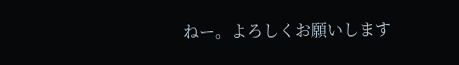ねー。よろしくお願いします